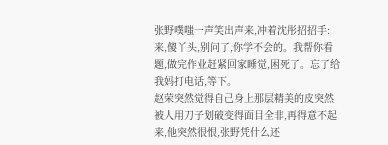张野噗嗤一声笑出声来,冲着沈彤招招手:来,傻丫头,别问了,你学不会的。我帮你看题,做完作业赶紧回家睡觉,困死了。忘了给我妈打电话,等下。
赵荣突然觉得自己身上那层精美的皮突然被人用刀子划破变得面目全非,再得意不起来,他突然很恨,张野凭什么还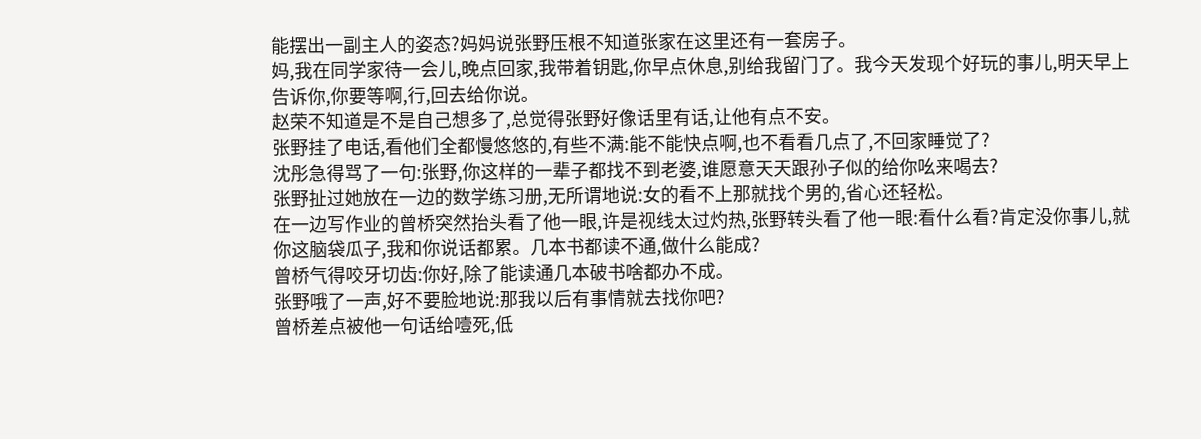能摆出一副主人的姿态?妈妈说张野压根不知道张家在这里还有一套房子。
妈,我在同学家待一会儿,晚点回家,我带着钥匙,你早点休息,别给我留门了。我今天发现个好玩的事儿,明天早上告诉你,你要等啊,行,回去给你说。
赵荣不知道是不是自己想多了,总觉得张野好像话里有话,让他有点不安。
张野挂了电话,看他们全都慢悠悠的,有些不满:能不能快点啊,也不看看几点了,不回家睡觉了?
沈彤急得骂了一句:张野,你这样的一辈子都找不到老婆,谁愿意天天跟孙子似的给你吆来喝去?
张野扯过她放在一边的数学练习册,无所谓地说:女的看不上那就找个男的,省心还轻松。
在一边写作业的曾桥突然抬头看了他一眼,许是视线太过灼热,张野转头看了他一眼:看什么看?肯定没你事儿,就你这脑袋瓜子,我和你说话都累。几本书都读不通,做什么能成?
曾桥气得咬牙切齿:你好,除了能读通几本破书啥都办不成。
张野哦了一声,好不要脸地说:那我以后有事情就去找你吧?
曾桥差点被他一句话给噎死,低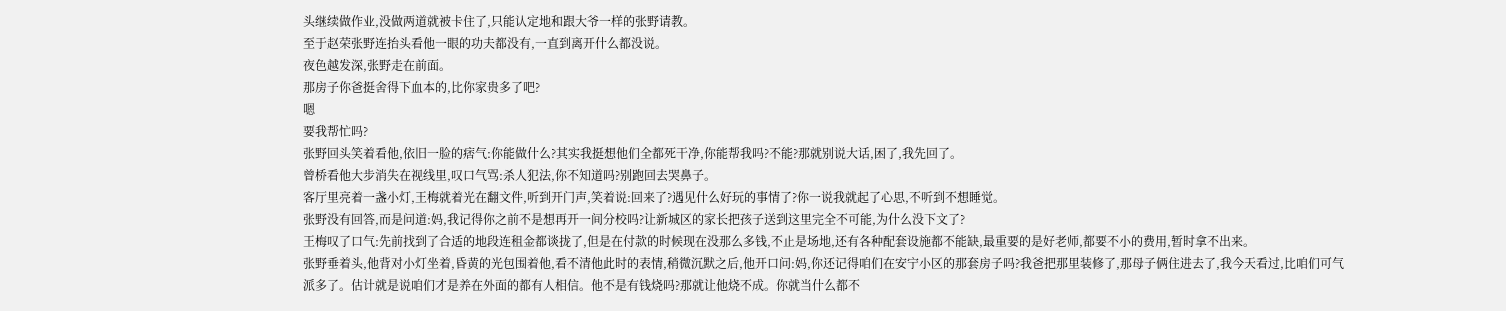头继续做作业,没做两道就被卡住了,只能认定地和跟大爷一样的张野请教。
至于赵荣张野连抬头看他一眼的功夫都没有,一直到离开什么都没说。
夜色越发深,张野走在前面。
那房子你爸挺舍得下血本的,比你家贵多了吧?
嗯
要我帮忙吗?
张野回头笑着看他,依旧一脸的痞气:你能做什么?其实我挺想他们全都死干净,你能帮我吗?不能?那就别说大话,困了,我先回了。
曾桥看他大步消失在视线里,叹口气骂:杀人犯法,你不知道吗?别跑回去哭鼻子。
客厅里亮着一盏小灯,王梅就着光在翻文件,听到开门声,笑着说:回来了?遇见什么好玩的事情了?你一说我就起了心思,不听到不想睡觉。
张野没有回答,而是问道:妈,我记得你之前不是想再开一间分校吗?让新城区的家长把孩子送到这里完全不可能,为什么没下文了?
王梅叹了口气:先前找到了合适的地段连租金都谈拢了,但是在付款的时候现在没那么多钱,不止是场地,还有各种配套设施都不能缺,最重要的是好老师,都要不小的费用,暂时拿不出来。
张野垂着头,他背对小灯坐着,昏黄的光包围着他,看不清他此时的表情,稍微沉默之后,他开口问:妈,你还记得咱们在安宁小区的那套房子吗?我爸把那里装修了,那母子俩住进去了,我今天看过,比咱们可气派多了。估计就是说咱们才是养在外面的都有人相信。他不是有钱烧吗?那就让他烧不成。你就当什么都不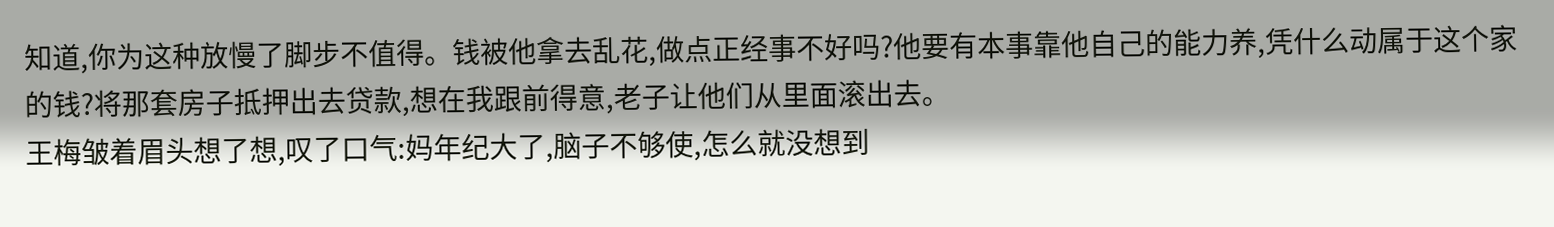知道,你为这种放慢了脚步不值得。钱被他拿去乱花,做点正经事不好吗?他要有本事靠他自己的能力养,凭什么动属于这个家的钱?将那套房子抵押出去贷款,想在我跟前得意,老子让他们从里面滚出去。
王梅皱着眉头想了想,叹了口气:妈年纪大了,脑子不够使,怎么就没想到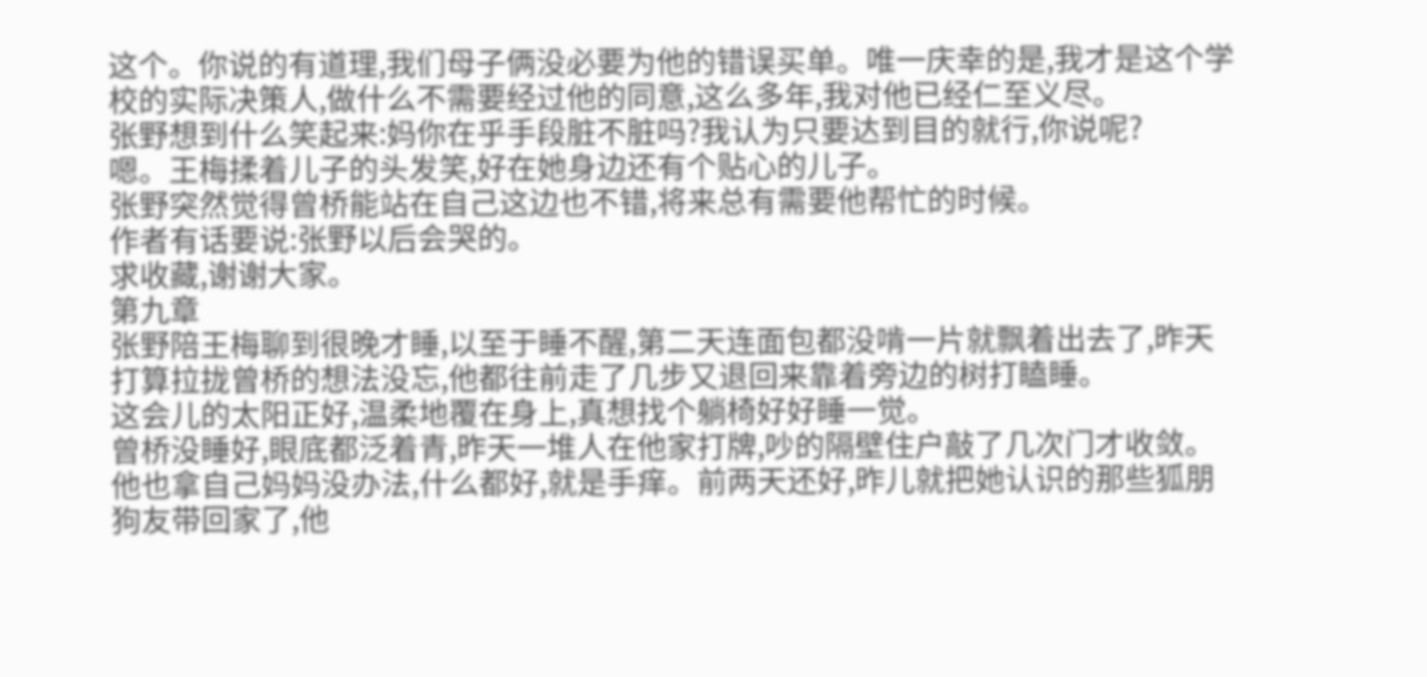这个。你说的有道理,我们母子俩没必要为他的错误买单。唯一庆幸的是,我才是这个学校的实际决策人,做什么不需要经过他的同意,这么多年,我对他已经仁至义尽。
张野想到什么笑起来:妈你在乎手段脏不脏吗?我认为只要达到目的就行,你说呢?
嗯。王梅揉着儿子的头发笑,好在她身边还有个贴心的儿子。
张野突然觉得曾桥能站在自己这边也不错,将来总有需要他帮忙的时候。
作者有话要说:张野以后会哭的。
求收藏,谢谢大家。
第九章
张野陪王梅聊到很晚才睡,以至于睡不醒,第二天连面包都没啃一片就飘着出去了,昨天打算拉拢曾桥的想法没忘,他都往前走了几步又退回来靠着旁边的树打瞌睡。
这会儿的太阳正好,温柔地覆在身上,真想找个躺椅好好睡一觉。
曾桥没睡好,眼底都泛着青,昨天一堆人在他家打牌,吵的隔壁住户敲了几次门才收敛。
他也拿自己妈妈没办法,什么都好,就是手痒。前两天还好,昨儿就把她认识的那些狐朋狗友带回家了,他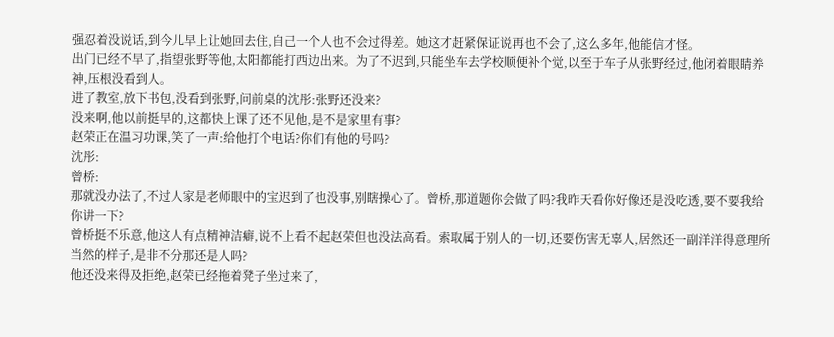强忍着没说话,到今儿早上让她回去住,自己一个人也不会过得差。她这才赶紧保证说再也不会了,这么多年,他能信才怪。
出门已经不早了,指望张野等他,太阳都能打西边出来。为了不迟到,只能坐车去学校顺便补个觉,以至于车子从张野经过,他闭着眼睛养神,压根没看到人。
进了教室,放下书包,没看到张野,问前桌的沈彤:张野还没来?
没来啊,他以前挺早的,这都快上课了还不见他,是不是家里有事?
赵荣正在温习功课,笑了一声:给他打个电话?你们有他的号吗?
沈彤:
曾桥:
那就没办法了,不过人家是老师眼中的宝迟到了也没事,别瞎操心了。曾桥,那道题你会做了吗?我昨天看你好像还是没吃透,要不要我给你讲一下?
曾桥挺不乐意,他这人有点精神洁癖,说不上看不起赵荣但也没法高看。索取属于别人的一切,还要伤害无辜人,居然还一副洋洋得意理所当然的样子,是非不分那还是人吗?
他还没来得及拒绝,赵荣已经拖着凳子坐过来了,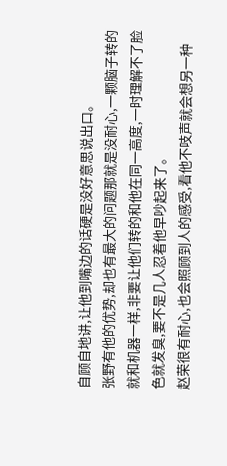自顾自地讲,让他到嘴边的话硬是没好意思说出口。
张野有他的优势,却也有最大的问题那就是没耐心,一颗脑子转的就和机器一样,非要让他们转的和他在同一高度,一时理解不了脸色就发臭,要不是几人忍着他早吵起来了。
赵荣很有耐心,也会照顾到人的感受,看他不吱声就会想另一种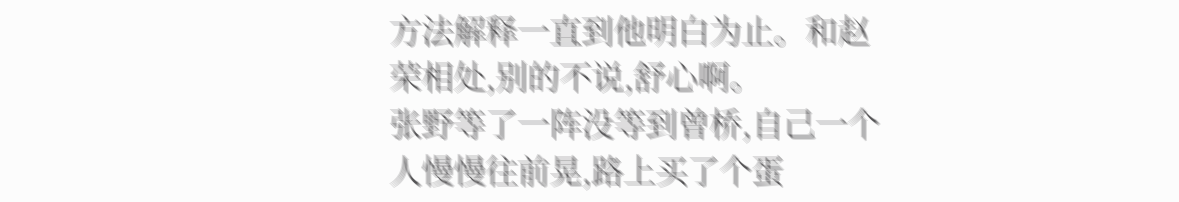方法解释一直到他明白为止。和赵荣相处,别的不说,舒心啊。
张野等了一阵没等到曾桥,自己一个人慢慢往前晃,路上买了个蛋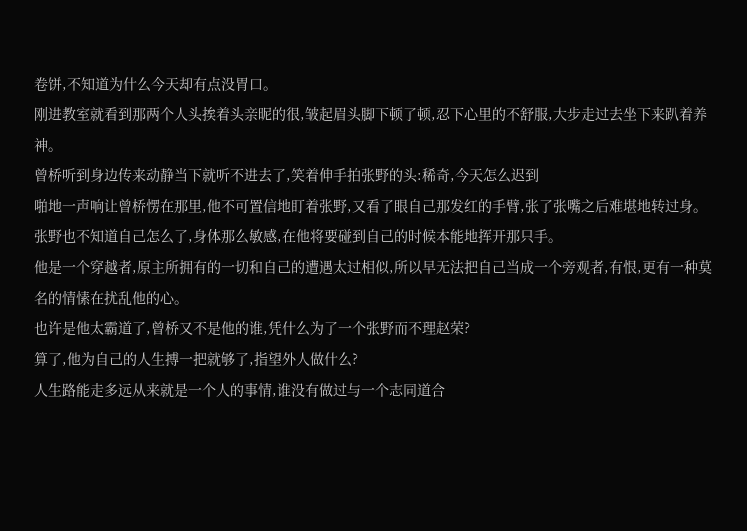卷饼,不知道为什么今天却有点没胃口。
刚进教室就看到那两个人头挨着头亲昵的很,皱起眉头脚下顿了顿,忍下心里的不舒服,大步走过去坐下来趴着养神。
曾桥听到身边传来动静当下就听不进去了,笑着伸手拍张野的头:稀奇,今天怎么迟到
啪地一声响让曾桥愣在那里,他不可置信地盯着张野,又看了眼自己那发红的手臂,张了张嘴之后难堪地转过身。
张野也不知道自己怎么了,身体那么敏感,在他将要碰到自己的时候本能地挥开那只手。
他是一个穿越者,原主所拥有的一切和自己的遭遇太过相似,所以早无法把自己当成一个旁观者,有恨,更有一种莫名的情愫在扰乱他的心。
也许是他太霸道了,曾桥又不是他的谁,凭什么为了一个张野而不理赵荣?
算了,他为自己的人生搏一把就够了,指望外人做什么?
人生路能走多远从来就是一个人的事情,谁没有做过与一个志同道合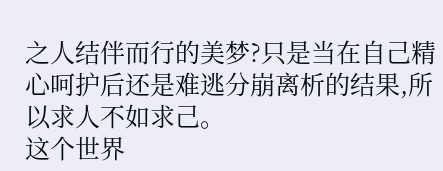之人结伴而行的美梦?只是当在自己精心呵护后还是难逃分崩离析的结果,所以求人不如求己。
这个世界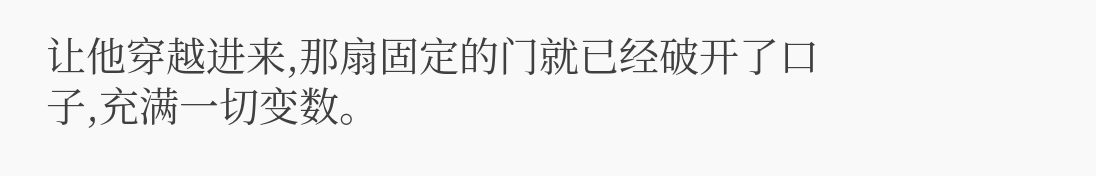让他穿越进来,那扇固定的门就已经破开了口子,充满一切变数。